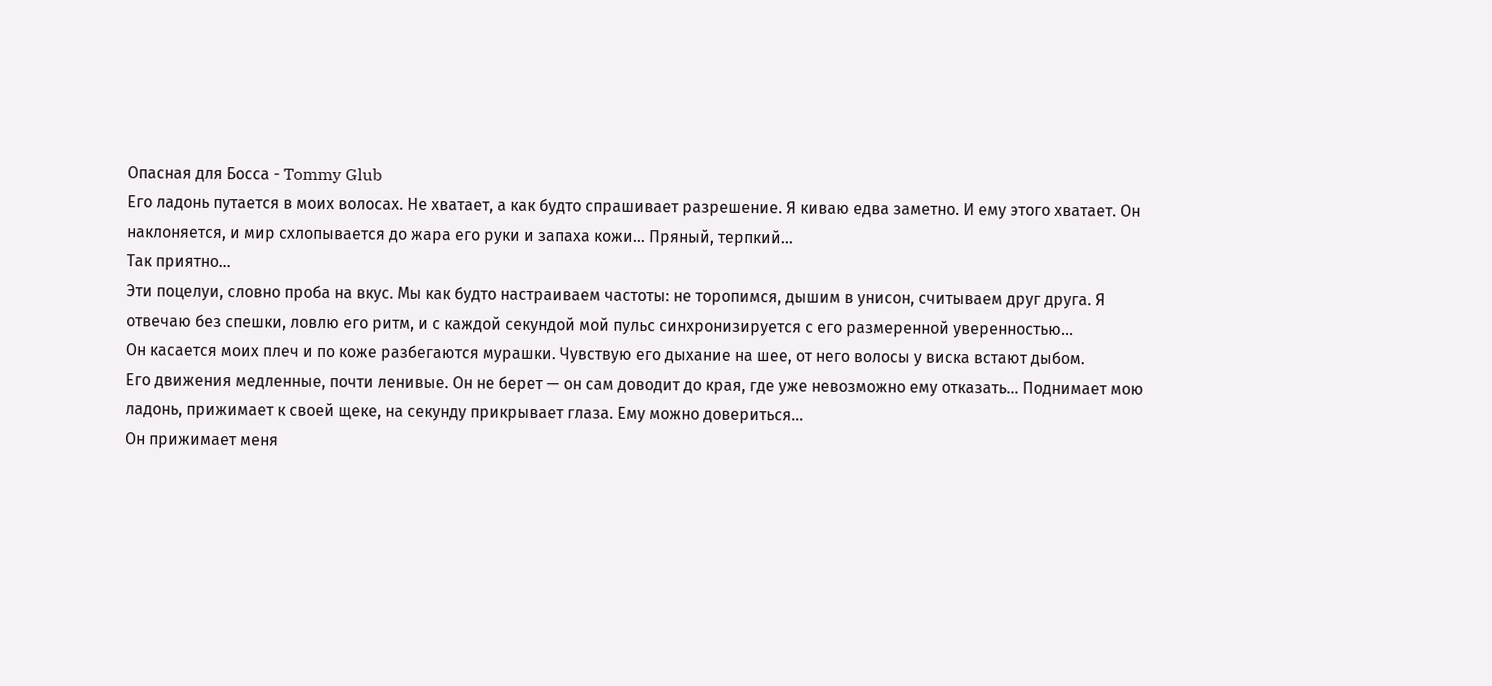Опасная для Босса - Tommy Glub
Его ладонь путается в моих волосах. Не хватает, а как будто спрашивает разрешение. Я киваю едва заметно. И ему этого хватает. Он наклоняется, и мир схлопывается до жара его руки и запаха кожи… Пряный, терпкий…
Так приятно…
Эти поцелуи, словно проба на вкус. Мы как будто настраиваем частоты: не торопимся, дышим в унисон, считываем друг друга. Я отвечаю без спешки, ловлю его ритм, и с каждой секундой мой пульс синхронизируется с его размеренной уверенностью…
Он касается моих плеч и по коже разбегаются мурашки. Чувствую его дыхание на шее, от него волосы у виска встают дыбом.
Его движения медленные, почти ленивые. Он не берет — он сам доводит до края, где уже невозможно ему отказать… Поднимает мою ладонь, прижимает к своей щеке, на секунду прикрывает глаза. Ему можно довериться…
Он прижимает меня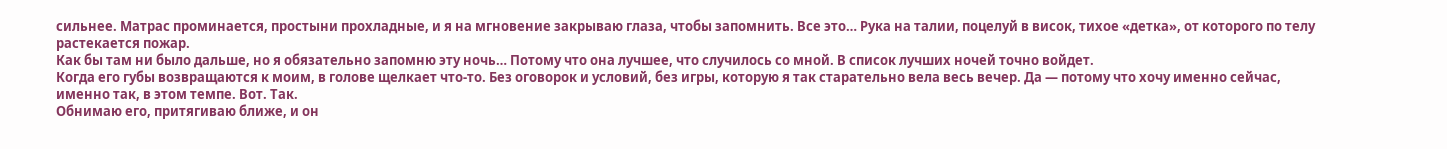сильнее. Матрас проминается, простыни прохладные, и я на мгновение закрываю глаза, чтобы запомнить. Все это… Рука на талии, поцелуй в висок, тихое «детка», от которого по телу растекается пожар.
Как бы там ни было дальше, но я обязательно запомню эту ночь… Потому что она лучшее, что случилось со мной. В список лучших ночей точно войдет.
Когда его губы возвращаются к моим, в голове щелкает что-то. Без оговорок и условий, без игры, которую я так старательно вела весь вечер. Да — потому что хочу именно сейчас, именно так, в этом темпе. Вот. Так.
Обнимаю его, притягиваю ближе, и он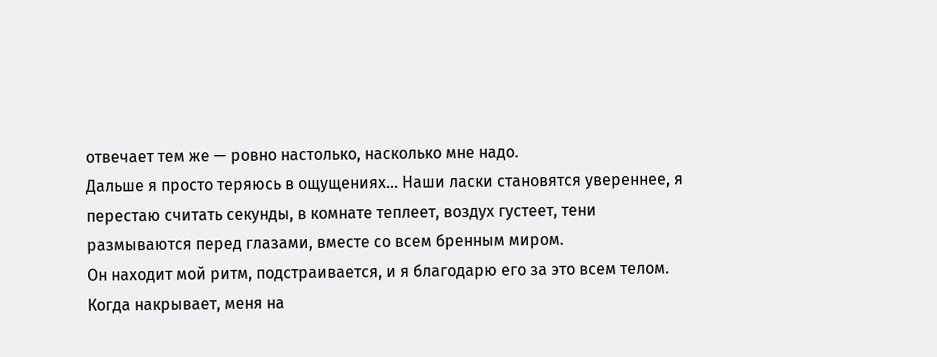отвечает тем же — ровно настолько, насколько мне надо.
Дальше я просто теряюсь в ощущениях… Наши ласки становятся увереннее, я перестаю считать секунды, в комнате теплеет, воздух густеет, тени размываются перед глазами, вместе со всем бренным миром.
Он находит мой ритм, подстраивается, и я благодарю его за это всем телом.
Когда накрывает, меня на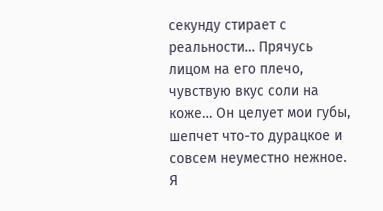секунду стирает с реальности… Прячусь лицом на его плечо, чувствую вкус соли на коже… Он целует мои губы, шепчет что-то дурацкое и совсем неуместно нежное.
Я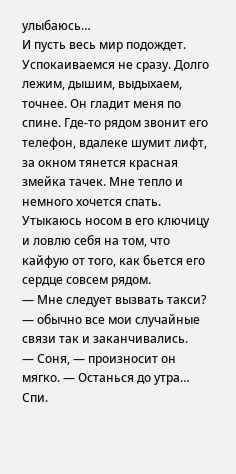улыбаюсь…
И пусть весь мир подождет.
Успокаиваемся не сразу. Долго лежим, дышим, выдыхаем, точнее. Он гладит меня по спине. Где-то рядом звонит его телефон, вдалеке шумит лифт, за окном тянется красная змейка тачек. Мне тепло и немного хочется спать. Утыкаюсь носом в его ключицу и ловлю себя на том, что кайфую от того, как бьется его сердце совсем рядом.
— Мне следует вызвать такси? — обычно все мои случайные связи так и заканчивались.
— Соня, — произносит он мягко. — Останься до утра… Спи.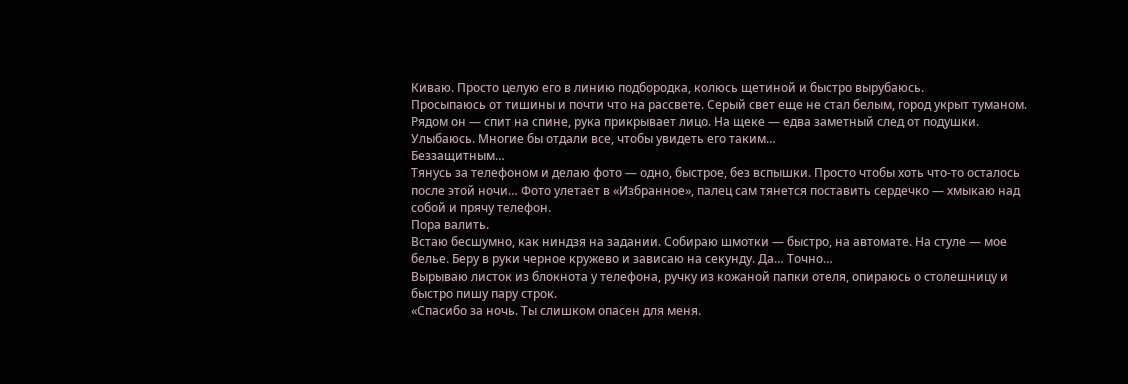Киваю. Просто целую его в линию подбородка, колюсь щетиной и быстро вырубаюсь.
Просыпаюсь от тишины и почти что на рассвете. Серый свет еще не стал белым, город укрыт туманом. Рядом он — спит на спине, рука прикрывает лицо. На щеке — едва заметный след от подушки. Улыбаюсь. Многие бы отдали все, чтобы увидеть его таким…
Беззащитным…
Тянусь за телефоном и делаю фото — одно, быстрое, без вспышки. Просто чтобы хоть что-то осталось после этой ночи… Фото улетает в «Избранное», палец сам тянется поставить сердечко — хмыкаю над собой и прячу телефон.
Пора валить.
Встаю бесшумно, как ниндзя на задании. Собираю шмотки — быстро, на автомате. На стуле — мое белье. Беру в руки черное кружево и зависаю на секунду. Да… Точно…
Вырываю листок из блокнота у телефона, ручку из кожаной папки отеля, опираюсь о столешницу и быстро пишу пару строк.
«Спасибо за ночь. Ты слишком опасен для меня.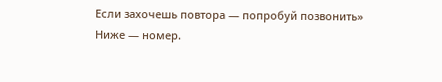Если захочешь повтора — попробуй позвонить»
Ниже — номер.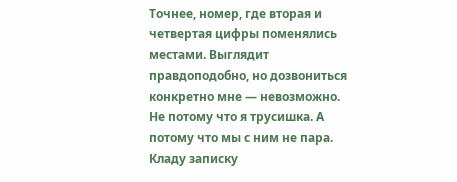Точнее, номер, где вторая и четвертая цифры поменялись местами. Выглядит правдоподобно, но дозвониться конкретно мне — невозможно.
Не потому что я трусишка. А потому что мы с ним не пара.
Кладу записку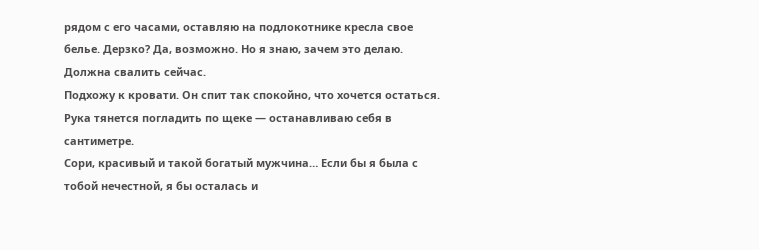рядом с его часами, оставляю на подлокотнике кресла свое белье. Дерзко? Да, возможно. Но я знаю, зачем это делаю. Должна свалить сейчас.
Подхожу к кровати. Он спит так спокойно, что хочется остаться. Рука тянется погладить по щеке — останавливаю себя в сантиметре.
Сори, красивый и такой богатый мужчина… Если бы я была с тобой нечестной, я бы осталась и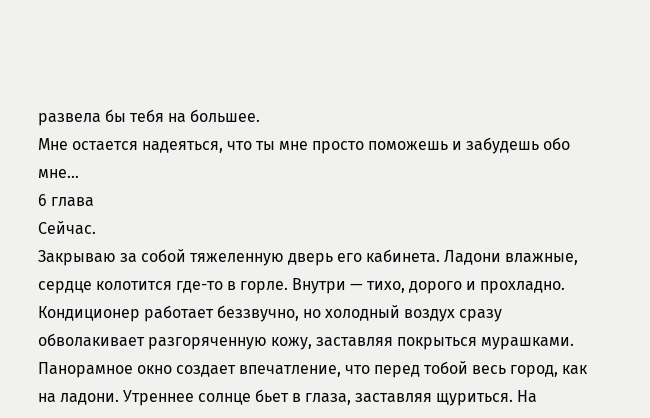развела бы тебя на большее.
Мне остается надеяться, что ты мне просто поможешь и забудешь обо мне…
6 глава
Сейчас.
Закрываю за собой тяжеленную дверь его кабинета. Ладони влажные, сердце колотится где-то в горле. Внутри — тихо, дорого и прохладно. Кондиционер работает беззвучно, но холодный воздух сразу обволакивает разгоряченную кожу, заставляя покрыться мурашками. Панорамное окно создает впечатление, что перед тобой весь город, как на ладони. Утреннее солнце бьет в глаза, заставляя щуриться. На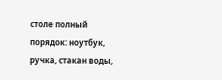столе полный порядок: ноутбук, ручка, стакан воды,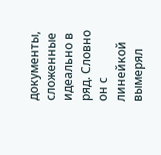документы, сложенные идеально в ряд. Словно он с линейкой вымерял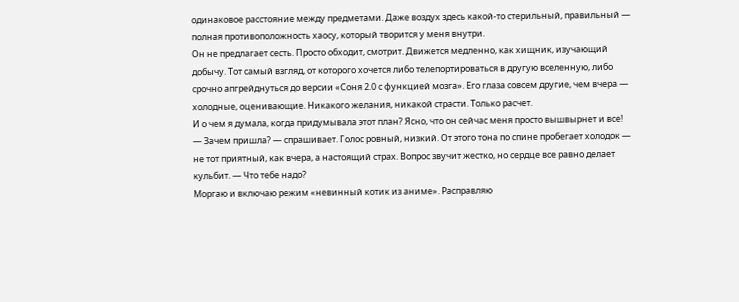одинаковое расстояние между предметами. Даже воздух здесь какой-то стерильный, правильный — полная противоположность хаосу, который творится у меня внутри.
Он не предлагает сесть. Просто обходит, смотрит. Движется медленно, как хищник, изучающий добычу. Тот самый взгляд, от которого хочется либо телепортироваться в другую вселенную, либо срочно апгрейднуться до версии «Соня 2.0 с функцией мозга». Его глаза совсем другие, чем вчера — холодные, оценивающие. Никакого желания, никакой страсти. Только расчет.
И о чем я думала, когда придумывала этот план? Ясно, что он сейчас меня просто вышвырнет и все!
— Зачем пришла? — спрашивает. Голос ровный, низкий. От этого тона по спине пробегает холодок — не тот приятный, как вчера, а настоящий страх. Вопрос звучит жестко, но сердце все равно делает кульбит. — Что тебе надо?
Моргаю и включаю режим «невинный котик из аниме». Расправляю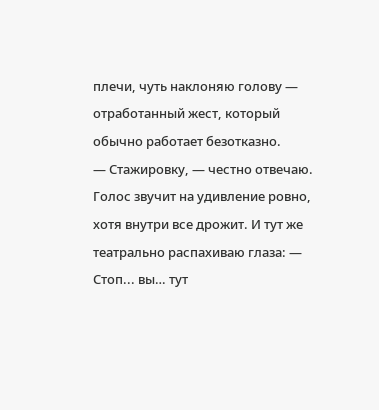плечи, чуть наклоняю голову — отработанный жест, который обычно работает безотказно.
— Стажировку, — честно отвечаю. Голос звучит на удивление ровно, хотя внутри все дрожит. И тут же театрально распахиваю глаза: — Стоп... вы… тут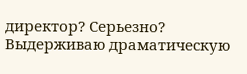директор? Серьезно?
Выдерживаю драматическую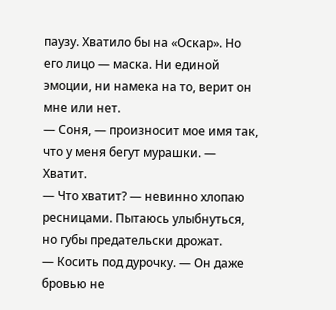паузу. Хватило бы на «Оскар». Но его лицо — маска. Ни единой эмоции, ни намека на то, верит он мне или нет.
— Соня, — произносит мое имя так, что у меня бегут мурашки. — Хватит.
— Что хватит? — невинно хлопаю ресницами. Пытаюсь улыбнуться, но губы предательски дрожат.
— Косить под дурочку. — Он даже бровью не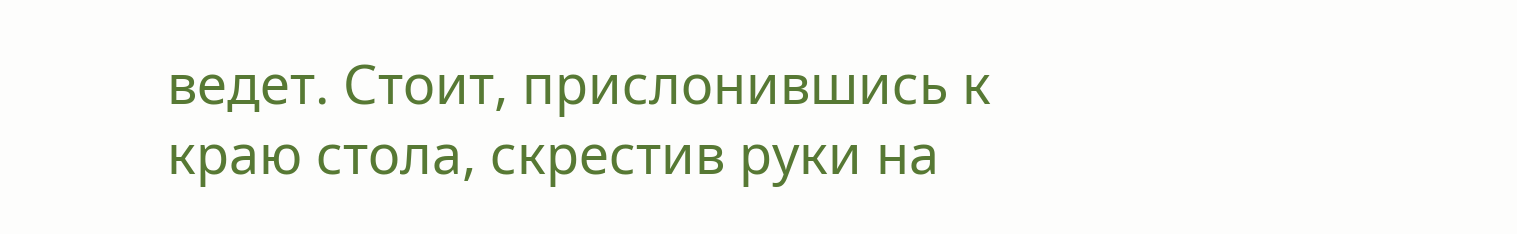ведет. Стоит, прислонившись к краю стола, скрестив руки на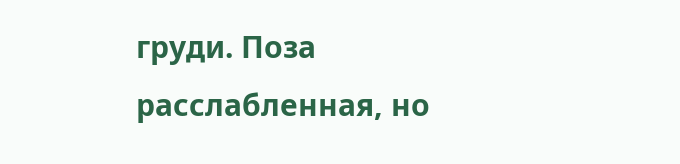груди. Поза расслабленная, но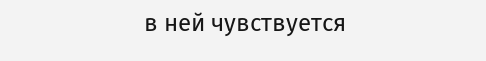в ней чувствуется